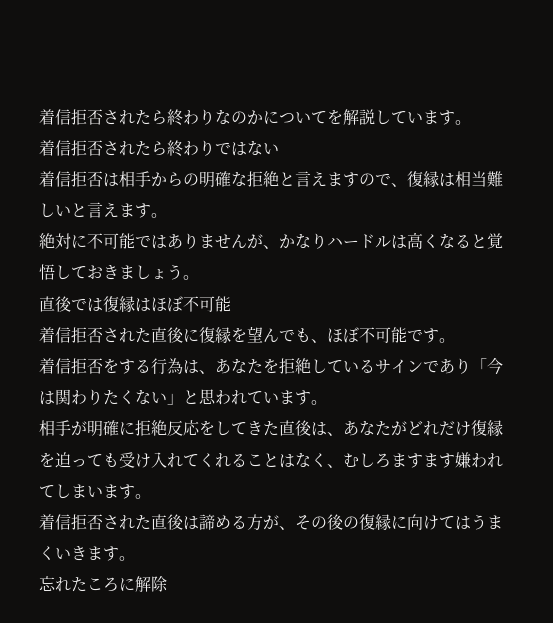着信拒否されたら終わりなのかについてを解説しています。
着信拒否されたら終わりではない
着信拒否は相手からの明確な拒絶と言えますので、復縁は相当難しいと言えます。
絶対に不可能ではありませんが、かなりハードルは高くなると覚悟しておきましょう。
直後では復縁はほぼ不可能
着信拒否された直後に復縁を望んでも、ほぼ不可能です。
着信拒否をする行為は、あなたを拒絶しているサインであり「今は関わりたくない」と思われています。
相手が明確に拒絶反応をしてきた直後は、あなたがどれだけ復縁を迫っても受け入れてくれることはなく、むしろますます嫌われてしまいます。
着信拒否された直後は諦める方が、その後の復縁に向けてはうまくいきます。
忘れたころに解除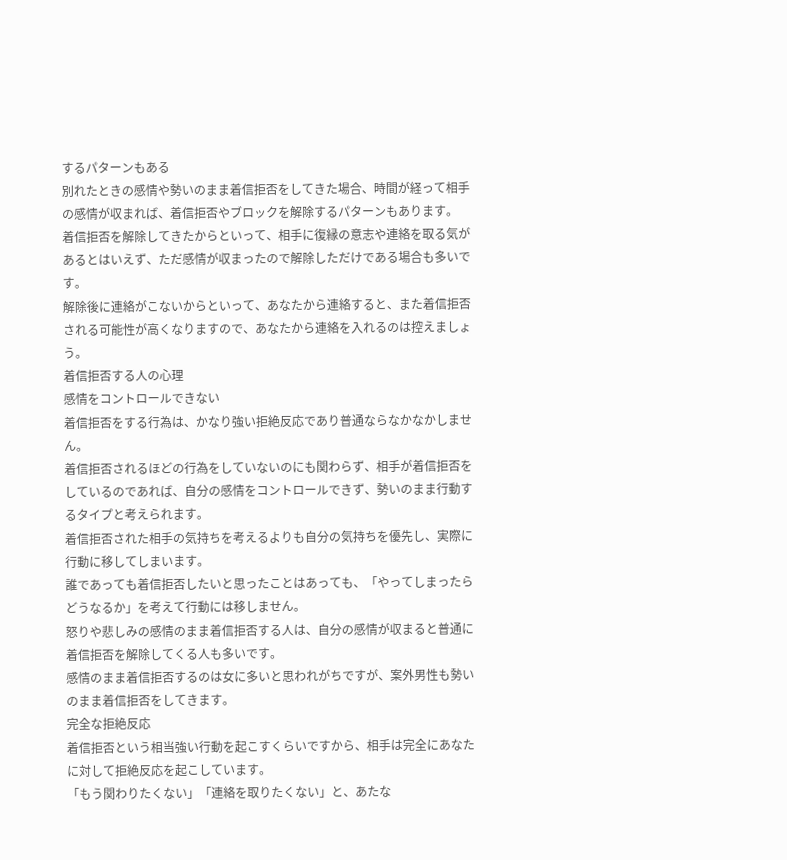するパターンもある
別れたときの感情や勢いのまま着信拒否をしてきた場合、時間が経って相手の感情が収まれば、着信拒否やブロックを解除するパターンもあります。
着信拒否を解除してきたからといって、相手に復縁の意志や連絡を取る気があるとはいえず、ただ感情が収まったので解除しただけである場合も多いです。
解除後に連絡がこないからといって、あなたから連絡すると、また着信拒否される可能性が高くなりますので、あなたから連絡を入れるのは控えましょう。
着信拒否する人の心理
感情をコントロールできない
着信拒否をする行為は、かなり強い拒絶反応であり普通ならなかなかしません。
着信拒否されるほどの行為をしていないのにも関わらず、相手が着信拒否をしているのであれば、自分の感情をコントロールできず、勢いのまま行動するタイプと考えられます。
着信拒否された相手の気持ちを考えるよりも自分の気持ちを優先し、実際に行動に移してしまいます。
誰であっても着信拒否したいと思ったことはあっても、「やってしまったらどうなるか」を考えて行動には移しません。
怒りや悲しみの感情のまま着信拒否する人は、自分の感情が収まると普通に着信拒否を解除してくる人も多いです。
感情のまま着信拒否するのは女に多いと思われがちですが、案外男性も勢いのまま着信拒否をしてきます。
完全な拒絶反応
着信拒否という相当強い行動を起こすくらいですから、相手は完全にあなたに対して拒絶反応を起こしています。
「もう関わりたくない」「連絡を取りたくない」と、あたな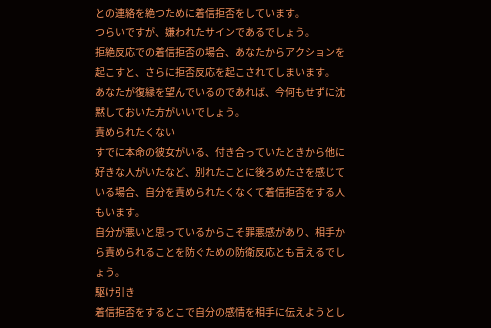との連絡を絶つために着信拒否をしています。
つらいですが、嫌われたサインであるでしょう。
拒絶反応での着信拒否の場合、あなたからアクションを起こすと、さらに拒否反応を起こされてしまいます。
あなたが復縁を望んでいるのであれば、今何もせずに沈黙しておいた方がいいでしょう。
責められたくない
すでに本命の彼女がいる、付き合っていたときから他に好きな人がいたなど、別れたことに後ろめたさを感じている場合、自分を責められたくなくて着信拒否をする人もいます。
自分が悪いと思っているからこそ罪悪感があり、相手から責められることを防ぐための防衛反応とも言えるでしょう。
駆け引き
着信拒否をするとこで自分の感情を相手に伝えようとし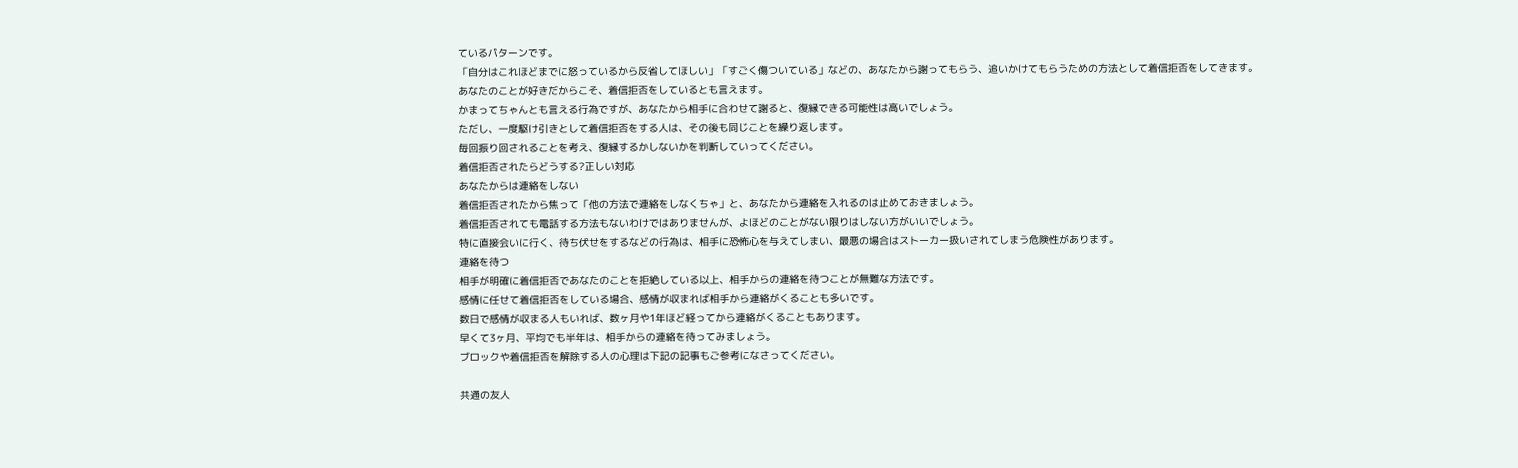ているパターンです。
「自分はこれほどまでに怒っているから反省してほしい」「すごく傷ついている」などの、あなたから謝ってもらう、追いかけてもらうための方法として着信拒否をしてきます。
あなたのことが好きだからこそ、着信拒否をしているとも言えます。
かまってちゃんとも言える行為ですが、あなたから相手に合わせて謝ると、復縁できる可能性は高いでしょう。
ただし、一度駆け引きとして着信拒否をする人は、その後も同じことを繰り返します。
毎回振り回されることを考え、復縁するかしないかを判断していってください。
着信拒否されたらどうする?正しい対応
あなたからは連絡をしない
着信拒否されたから焦って「他の方法で連絡をしなくちゃ」と、あなたから連絡を入れるのは止めておきましょう。
着信拒否されても電話する方法もないわけではありませんが、よほどのことがない限りはしない方がいいでしょう。
特に直接会いに行く、待ち伏せをするなどの行為は、相手に恐怖心を与えてしまい、最悪の場合はストーカー扱いされてしまう危険性があります。
連絡を待つ
相手が明確に着信拒否であなたのことを拒絶している以上、相手からの連絡を待つことが無難な方法です。
感情に任せて着信拒否をしている場合、感情が収まれば相手から連絡がくることも多いです。
数日で感情が収まる人もいれば、数ヶ月や1年ほど経ってから連絡がくることもあります。
早くて3ヶ月、平均でも半年は、相手からの連絡を待ってみましょう。
ブロックや着信拒否を解除する人の心理は下記の記事もご参考になさってください。

共通の友人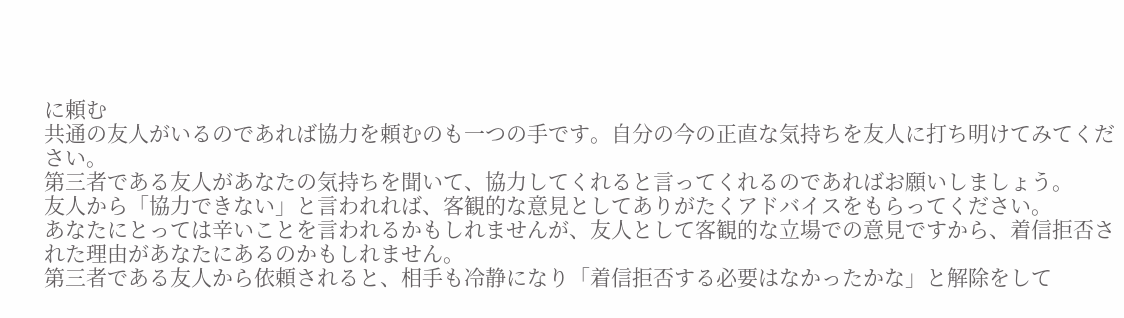に頼む
共通の友人がいるのであれば協力を頼むのも一つの手です。自分の今の正直な気持ちを友人に打ち明けてみてください。
第三者である友人があなたの気持ちを聞いて、協力してくれると言ってくれるのであればお願いしましょう。
友人から「協力できない」と言われれば、客観的な意見としてありがたくアドバイスをもらってください。
あなたにとっては辛いことを言われるかもしれませんが、友人として客観的な立場での意見ですから、着信拒否された理由があなたにあるのかもしれません。
第三者である友人から依頼されると、相手も冷静になり「着信拒否する必要はなかったかな」と解除をして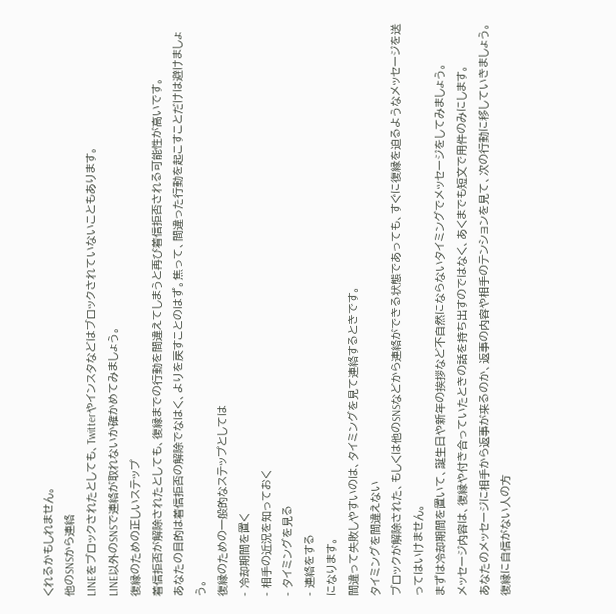くれるかもしれません。
他のSNSから連絡
LINEをブロックされたとしても、Twitterやインスタなどはブロックされていないこともあります。
LINE以外のSNSで連絡が取れないか確かめてみましょう。
復縁のための正しいステップ
着信拒否が解除されたとしても、復縁までの行動を間違えてしまうと再び着信拒否される可能性が高いです。
あなたの目的は着信拒否の解除でなはく、よりを戻すことのはず。焦って、間違った行動を起こすことだけは避けましょう。
復縁のための一般的なステップとしては
- 冷却期間を置く
- 相手の近況を知っておく
- タイミングを見る
- 連絡をする
になります。
間違って失敗しやすいのは、タイミングを見て連絡するときです。
タイミングを間違えない
ブロックが解除された、もしくは他のSNSなどから連絡ができる状態であっても、すぐに復縁を迫るようなメッセージを送ってはいけません。
まずは冷却期間を置いて、誕生日や新年の挨拶など不自然にならないタイミングでメッセージをしてみましょう。
メッセージ内容は、復縁や付き合っていたときの話を持ち出すのではなく、あくまでも短文で用件のみにします。
あなたのメッセージに相手から返事が来るのか、返事の内容や相手のテンションを見て、次の行動に移していきましょう。
復縁に自信がない人の方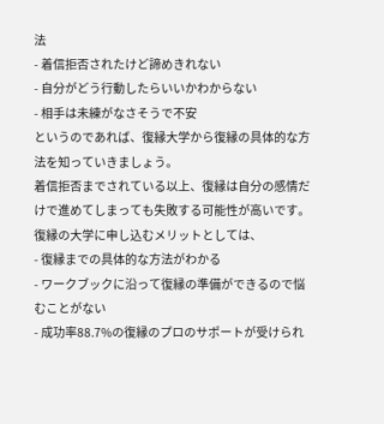法
- 着信拒否されたけど諦めきれない
- 自分がどう行動したらいいかわからない
- 相手は未練がなさそうで不安
というのであれば、復縁大学から復縁の具体的な方法を知っていきましょう。
着信拒否までされている以上、復縁は自分の感情だけで進めてしまっても失敗する可能性が高いです。
復縁の大学に申し込むメリットとしては、
- 復縁までの具体的な方法がわかる
- ワークブックに沿って復縁の準備ができるので悩むことがない
- 成功率88.7%の復縁のプロのサポートが受けられ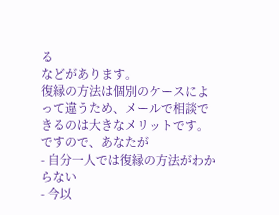る
などがあります。
復縁の方法は個別のケースによって違うため、メールで相談できるのは大きなメリットです。
ですので、あなたが
- 自分一人では復縁の方法がわからない
- 今以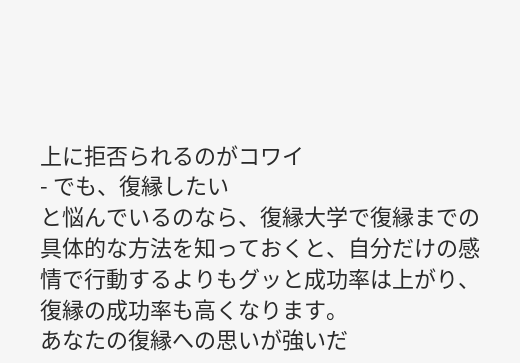上に拒否られるのがコワイ
- でも、復縁したい
と悩んでいるのなら、復縁大学で復縁までの具体的な方法を知っておくと、自分だけの感情で行動するよりもグッと成功率は上がり、復縁の成功率も高くなります。
あなたの復縁への思いが強いだ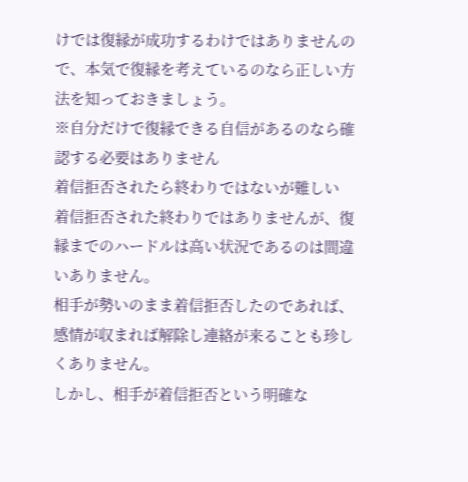けでは復縁が成功するわけではありませんので、本気で復縁を考えているのなら正しい方法を知っておきましょう。
※自分だけで復縁できる自信があるのなら確認する必要はありません
着信拒否されたら終わりではないが難しい
着信拒否された終わりではありませんが、復縁までのハードルは高い状況であるのは間違いありません。
相手が勢いのまま着信拒否したのであれば、感情が収まれば解除し連絡が来ることも珍しくありません。
しかし、相手が着信拒否という明確な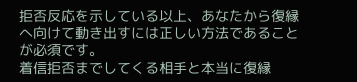拒否反応を示している以上、あなたから復縁へ向けて動き出すには正しい方法であることが必須です。
着信拒否までしてくる相手と本当に復縁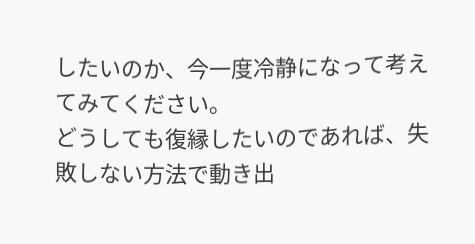したいのか、今一度冷静になって考えてみてください。
どうしても復縁したいのであれば、失敗しない方法で動き出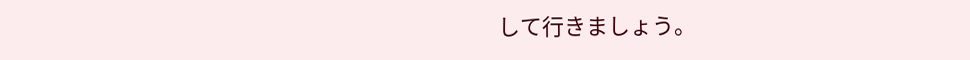して行きましょう。